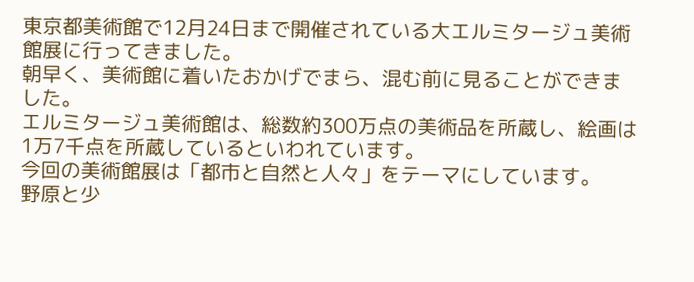東京都美術館で12月24日まで開催されている大エルミタージュ美術館展に行ってきました。
朝早く、美術館に着いたおかげでまら、混む前に見ることができました。
エルミタージュ美術館は、総数約300万点の美術品を所蔵し、絵画は1万7千点を所蔵しているといわれています。
今回の美術館展は「都市と自然と人々」をテーマにしています。
野原と少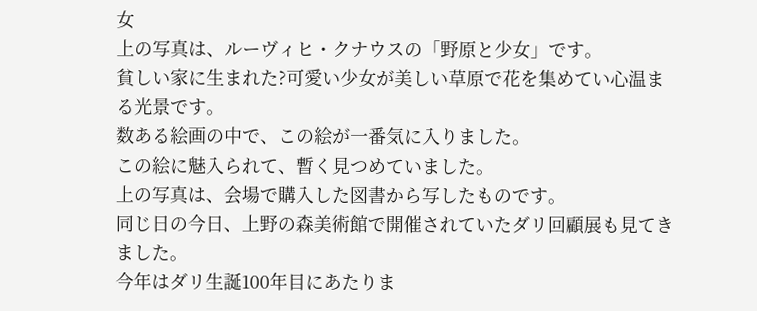女
上の写真は、ルーヴィヒ・クナウスの「野原と少女」です。
貧しい家に生まれた?可愛い少女が美しい草原で花を集めてい心温まる光景です。
数ある絵画の中で、この絵が一番気に入りました。
この絵に魅入られて、暫く見つめていました。
上の写真は、会場で購入した図書から写したものです。
同じ日の今日、上野の森美術館で開催されていたダリ回顧展も見てきました。
今年はダリ生誕100年目にあたりま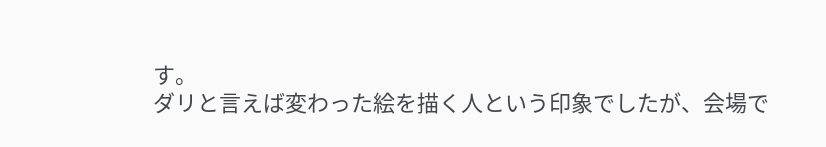す。
ダリと言えば変わった絵を描く人という印象でしたが、会場で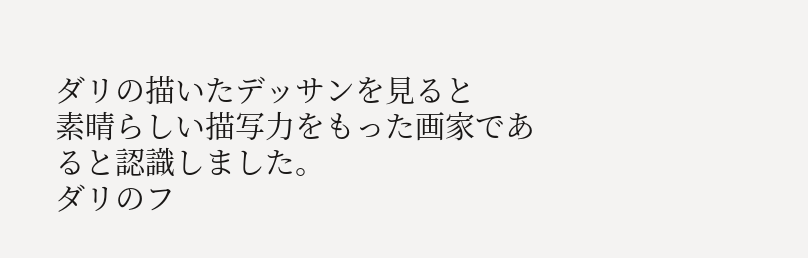ダリの描いたデッサンを見ると
素晴らしい描写力をもった画家であると認識しました。
ダリのフ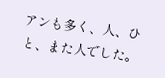アンも多く、人、ひと、また人でした。